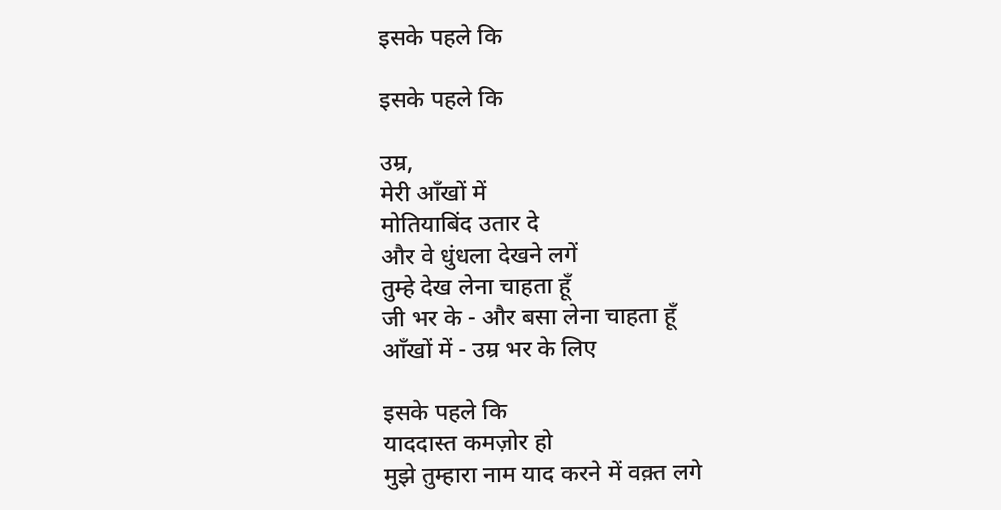इसके पहले कि

इसके पहले कि

उम्र,
मेरी आँखों में
मोतियाबिंद उतार दे
और वे धुंधला देखने लगें
तुम्हे देख लेना चाहता हूँ
जी भर के - और बसा लेना चाहता हूँ
आँखों में - उम्र भर के लिए

इसके पहले कि
याददास्त कमज़ोर हो
मुझे तुम्हारा नाम याद करने में वक़्त लगे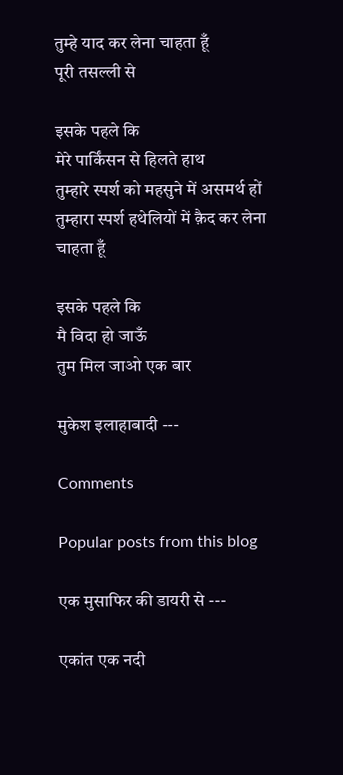तुम्हे याद कर लेना चाहता हूँ
पूरी तसल्ली से

इसके पहले कि
मेरे पार्किंसन से हिलते हाथ
तुम्हारे स्पर्श को महसुने में असमर्थ हों
तुम्हारा स्पर्श हथेलियों में क़ैद कर लेना चाहता हूँ

इसके पहले कि
मै विदा हो जाऊँ
तुम मिल जाओ एक बार

मुकेश इलाहाबादी ---

Comments

Popular posts from this blog

एक मुसाफिर की डायरी से ---

एकांत एक नदी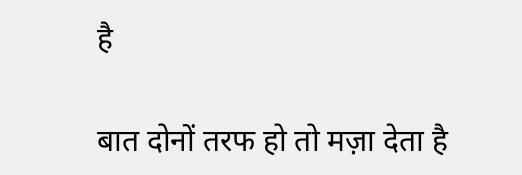है

बात दोनों तरफ हो तो मज़ा देता है